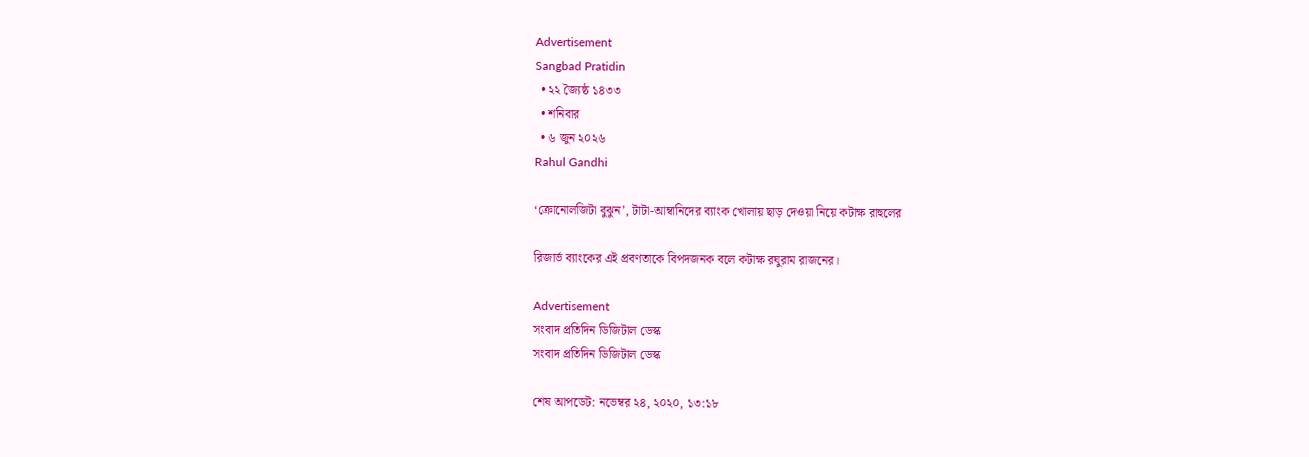Advertisement
Sangbad Pratidin
  • ২২ জ্যৈষ্ঠ ১৪৩৩
  • শনিবার
  • ৬ জুন ২০২৬
Rahul Gandhi

‘ক্রোনোলজিটা বুঝুন’, টাটা-আম্বানিদের ব্যাংক খোলায় ছাড় দেওয়া নিয়ে কটাক্ষ রাহুলের

রিজার্ভ ব্যাংকের এই প্রবণতাকে বিপদজনক বলে কটাক্ষ রঘুরাম রাজনের।

Advertisement
সংবাদ প্রতিদিন ডিজিটাল ডেস্ক
সংবাদ প্রতিদিন ডিজিটাল ডেস্ক

শেষ আপডেট: নভেম্বর ২৪, ২০২০, ১৩:১৮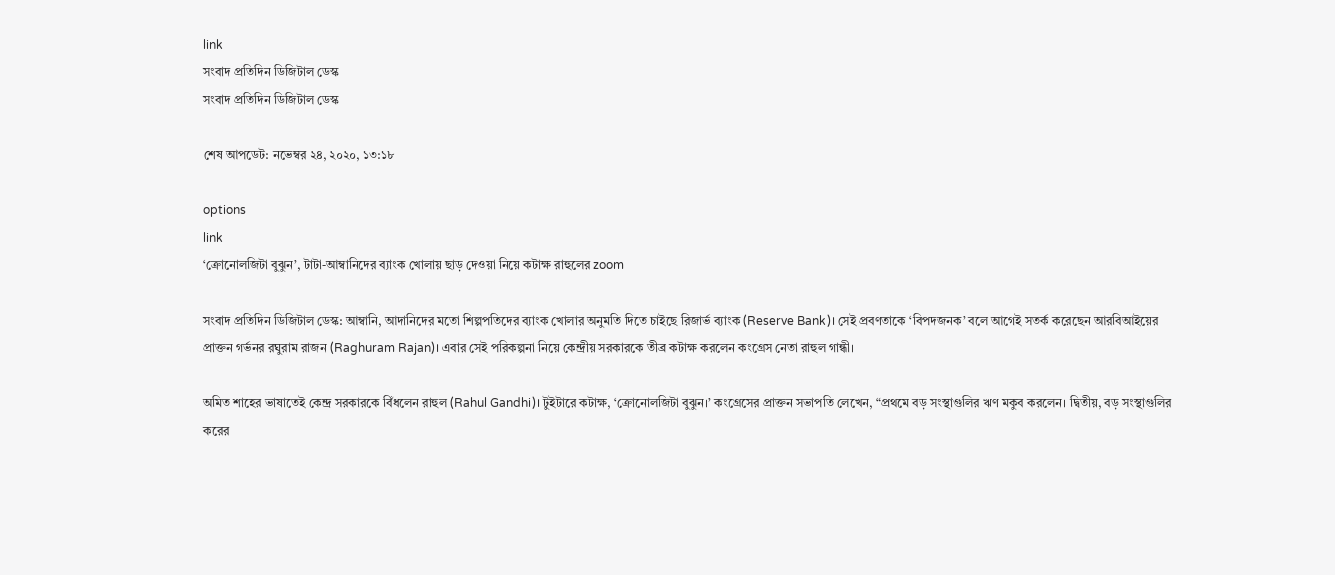link
সংবাদ প্রতিদিন ডিজিটাল ডেস্ক
সংবাদ প্রতিদিন ডিজিটাল ডেস্ক

শেষ আপডেট: নভেম্বর ২৪, ২০২০, ১৩:১৮

options
link
‘ক্রোনোলজিটা বুঝুন’, টাটা-আম্বানিদের ব্যাংক খোলায় ছাড় দেওয়া নিয়ে কটাক্ষ রাহুলের zoom

সংবাদ প্রতিদিন ডিজিটাল ডেস্ক: আম্বানি, আদানিদের মতো শিল্পপতিদের ব্যাংক খোলার অনুমতি দিতে চাইছে রিজার্ভ ব্যাংক (Reserve Bank)। সেই প্রবণতাকে ‘বিপদজনক’ বলে আগেই সতর্ক করেছেন আরবিআইয়ের প্রাক্তন গর্ভনর রঘুরাম রাজন (Raghuram Rajan)। এবার সেই পরিকল্পনা নিয়ে কেন্দ্রীয় সরকারকে তীব্র কটাক্ষ করলেন কংগ্রেস নেতা রাহুল গান্ধী।

অমিত শাহের ভাষাতেই কেন্দ্র সরকারকে বিঁধলেন রাহুল (Rahul Gandhi)। টুইটারে কটাক্ষ, ‘ক্রোনোলজিটা বুঝুন।’ কংগ্রেসের প্রাক্তন সভাপতি লেখেন, “প্রথমে বড় সংস্থাগুলির ঋণ মকুব করলেন। দ্বিতীয়, বড় সংস্থাগুলির করের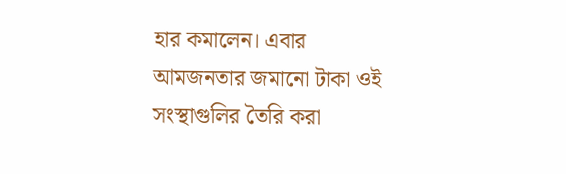হার কমালেন। এবার আমজনতার জমানো টাকা ওই সংস্থাগুলির তৈরি করা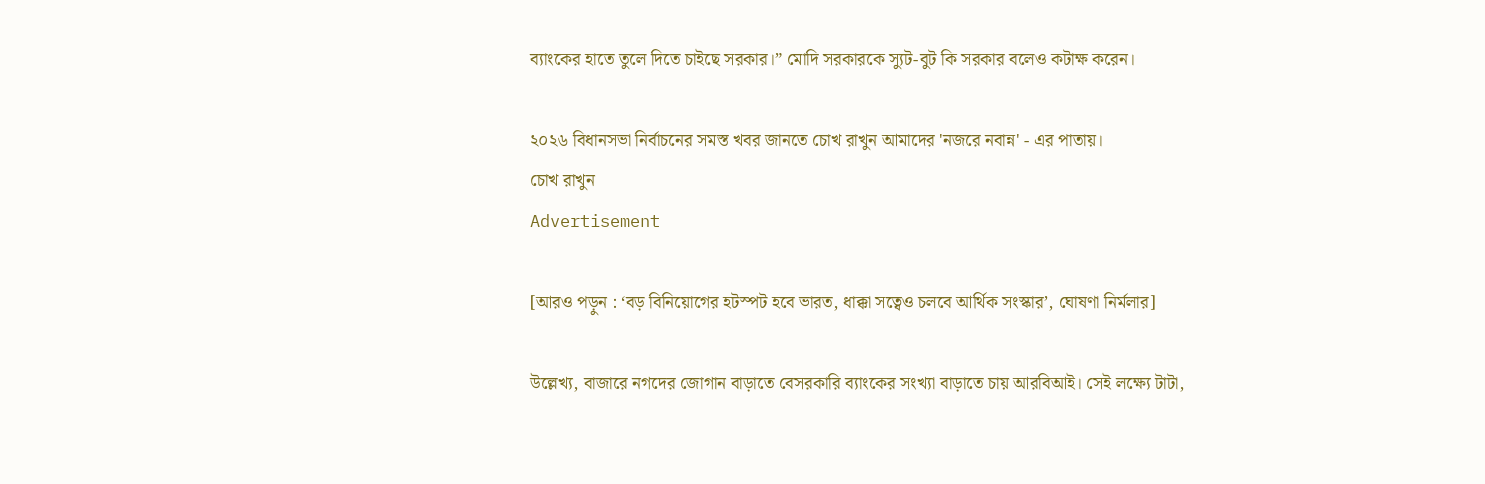ব্যাংকের হাতে তুলে দিতে চাইছে সরকার।” মোদি সরকারকে স্যুট-বুট কি সরকার বলেও কটাক্ষ করেন।

২০২৬ বিধানসভা নির্বাচনের সমস্ত খবর জানতে চোখ রাখুন আমাদের 'নজরে নবান্ন' - এর পাতায়।
চোখ রাখুন
Advertisement

[আরও পড়ুন : ‘বড় বিনিয়োগের হটস্পট হবে ভারত, ধাক্কা সত্বেও চলবে আর্থিক সংস্কার’, ঘোষণা নির্মলার]

উল্লেখ্য, বাজারে নগদের জোগান বাড়াতে বেসরকারি ব্যাংকের সংখ্যা বাড়াতে চায় আরবিআই। সেই লক্ষ্যে টাটা,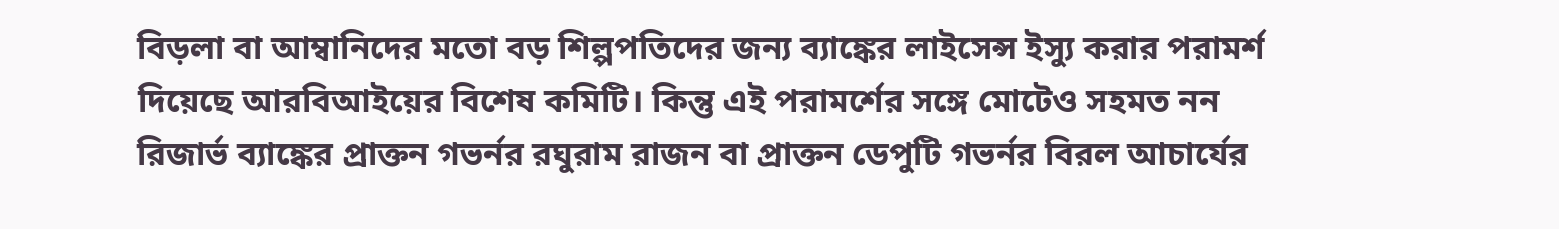বিড়লা বা আম্বানিদের মতো বড় শিল্পপতিদের জন্য ব্যাঙ্কের লাইসেন্স ইস্যু করার পরামর্শ দিয়েছে আরবিআইয়ের বিশেষ কমিটি। কিন্তু এই পরামর্শের সঙ্গে মোটেও সহমত নন রিজার্ভ ব্যাঙ্কের প্রাক্তন গভর্নর রঘুরাম রাজন বা প্রাক্তন ডেপুটি গভর্নর বিরল আচার্যের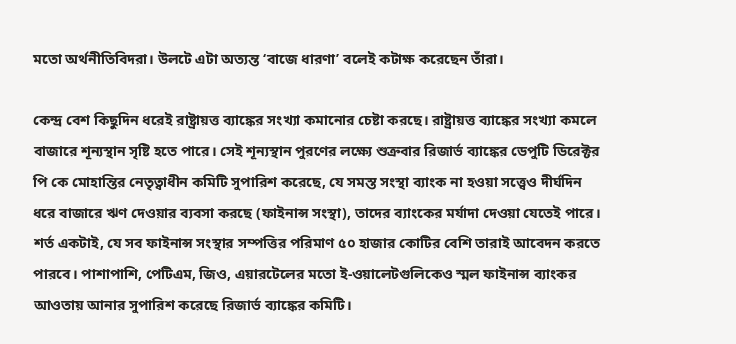মতো অর্থনীতিবিদরা। উলটে এটা অত্যন্ত ‘বাজে ধারণা’ বলেই কটাক্ষ করেছেন তাঁরা।

কেন্দ্র বেশ কিছুদিন ধরেই রাষ্ট্রায়ত্ত ব্যাঙ্কের সংখ্যা কমানোর চেষ্টা করছে। রাষ্ট্রায়ত্ত ব্যাঙ্কের সংখ্যা কমলে বাজারে শূন্যস্থান সৃষ্টি হতে পারে। সেই শূন্যস্থান পুরণের লক্ষ্যে শুক্রবার রিজার্ভ ব্যাঙ্কের ডেপুটি ডিরেক্টর পি কে মোহান্তির নেতৃত্বাধীন কমিটি সুপারিশ করেছে, যে সমস্ত সংস্থা ব্যাংক না হওয়া সত্ত্বেও দীর্ঘদিন ধরে বাজারে ঋণ দেওয়ার ব্যবসা করছে (ফাইনান্স সংস্থা), তাদের ব্যাংকের মর্যাদা দেওয়া যেতেই পারে। শর্ত একটাই, যে সব ফাইনান্স সংস্থার সম্পত্তির পরিমাণ ৫০ হাজার কোটির বেশি তারাই আবেদন করতে পারবে। পাশাপাশি, পেটিএম, জিও, এয়ারটেলের মতো ই-ওয়ালেটগুলিকেও স্মল ফাইনান্স ব্যাংকর আওতায় আনার সুপারিশ করেছে রিজার্ভ ব্যাঙ্কের কমিটি।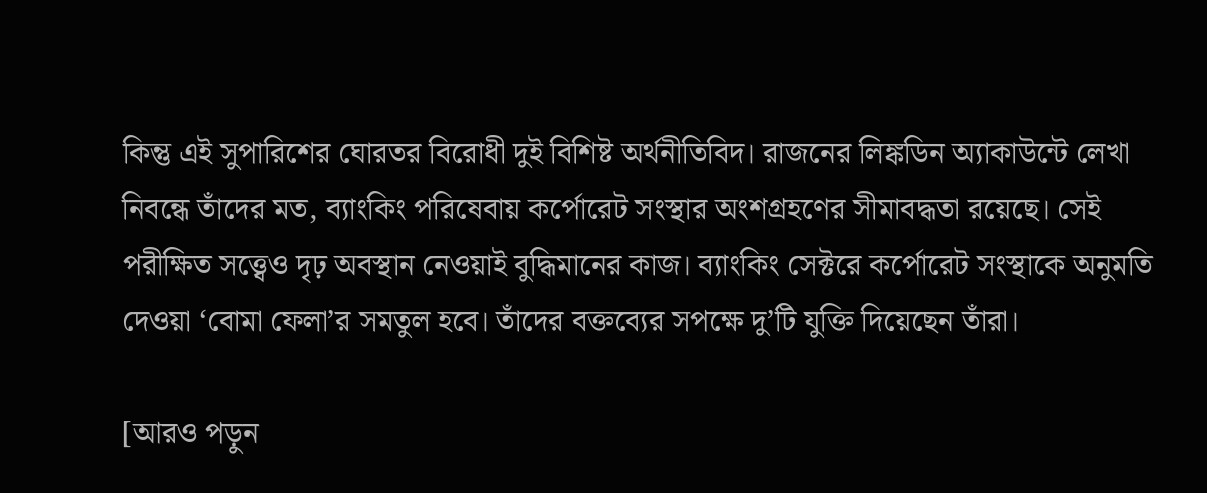কিন্তু এই সুপারিশের ঘোরতর বিরোধী দুই বিশিষ্ট অর্থনীতিবিদ। রাজনের লিঙ্কডিন অ্যাকাউন্টে লেখা নিবন্ধে তাঁদের মত, ব্যাংকিং পরিষেবায় কর্পোরেট সংস্থার অংশগ্রহণের সীমাবদ্ধতা রয়েছে। সেই পরীক্ষিত সত্ত্বেও দৃঢ় অবস্থান নেওয়াই বুদ্ধিমানের কাজ। ব্যাংকিং সেক্টরে কর্পোরেট সংস্থাকে অনুমতি দেওয়া ‘বোমা ফেলা’র সমতুল হবে। তাঁদের বক্তব্যের সপক্ষে দু’টি যুক্তি দিয়েছেন তাঁরা।

[আরও পড়ুন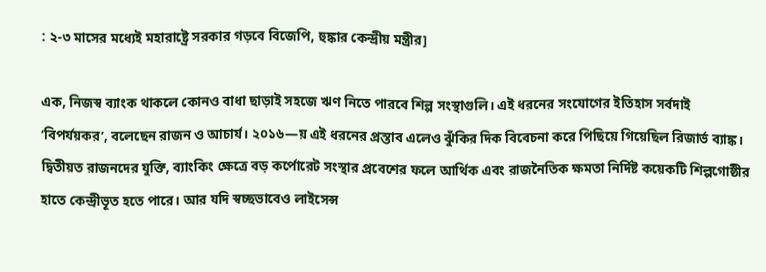: ২-৩ মাসের মধ্যেই মহারাষ্ট্রে সরকার গড়বে বিজেপি, হুঙ্কার কেন্দ্রীয় মন্ত্রীর]

এক, নিজস্ব ব্যাংক থাকলে কোনও বাধা ছাড়াই সহজে ঋণ নিতে পারবে শিল্প সংস্থাগুলি। এই ধরনের সংযোগের ইতিহাস সর্বদাই ‘বিপর্যয়কর’, বলেছেন রাজন ও আচার্য। ২০১৬—য় এই ধরনের প্রস্তাব এলেও ঝুঁকির দিক বিবেচনা করে পিছিয়ে গিয়েছিল রিজার্ভ ব্যাঙ্ক। দ্বিতীয়ত রাজনদের যুক্তি, ব্যাংকিং ক্ষেত্রে বড় কর্পোরেট সংস্থার প্রবেশের ফলে আর্থিক এবং রাজনৈতিক ক্ষমতা নির্দিষ্ট কয়েকটি শিল্পগোষ্ঠীর হাতে কেন্দ্রীভূত হতে পারে। আর যদি স্বচ্ছভাবেও লাইসেন্স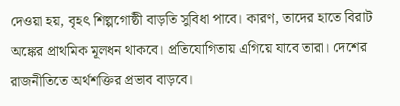দেওয়া হয়, বৃহৎ শিল্পগোষ্ঠী বাড়তি সুবিধা পাবে। কারণ, তাদের হাতে বিরাট অঙ্কের প্রাথমিক মূলধন থাকবে। প্রতিযোগিতায় এগিয়ে যাবে তারা। দেশের রাজনীতিতে অর্থশক্তির প্রভাব বাড়বে।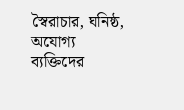স্বৈরাচার, ঘনিষ্ঠ, অযোগ্য ব্যক্তিদের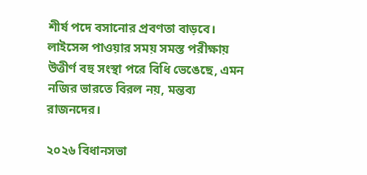শীর্ষ পদে বসানোর প্রবণতা বাড়বে। লাইসেন্স পাওয়ার সময় সমস্ত পরীক্ষায় উত্তীর্ণ বহু সংস্থা পরে বিধি ভেঙেছে, এমন নজির ভারতে বিরল নয়, মন্তব্য রাজনদের।

২০২৬ বিধানসভা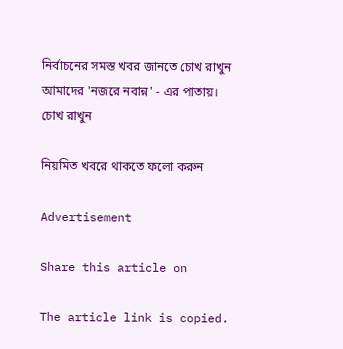নির্বাচনের সমস্ত খবর জানতে চোখ রাখুন আমাদের 'নজরে নবান্ন' - এর পাতায়।
চোখ রাখুন

নিয়মিত খবরে থাকতে ফলো করুন

Advertisement

Share this article on

The article link is copied.